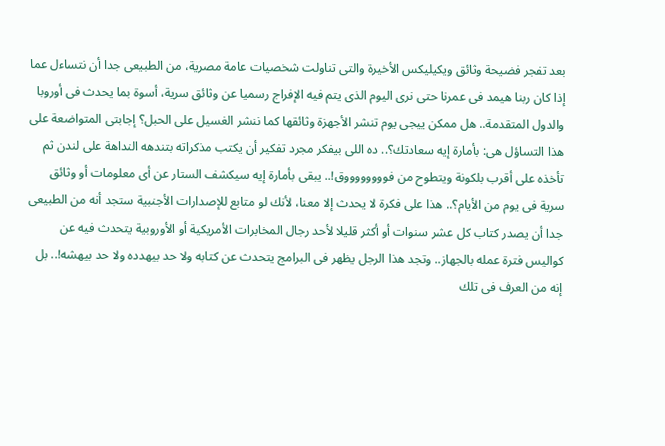بعد تفجر فضيحة وثائق ويكيليكس الأخيرة والتى تناولت شخصيات عامة مصرية، من الطبيعى جدا أن نتساءل عما إذا كان ربنا هيمد فى عمرنا حتى نرى اليوم الذى يتم فيه الإفراج رسميا عن وثائق سرية، أسوة بما يحدث فى أوروبا والدول المتقدمة.. هل ممكن ييجى يوم تنشر الأجهزة وثائقها كما ننشر الغسيل على الحبل؟ إجابتى المتواضعة على هذا التساؤل هى: بأمارة إيه سعادتك؟.. ده اللى بيفكر مجرد تفكير أن يكتب مذكراته بتندهه النداهة على لندن ثم تأخذه على أقرب بلكونة ويتطوح من فووووووووق!.. يبقى بأمارة إيه سيكشف الستار عن أى معلومات أو وثائق سرية فى يوم من الأيام؟.. هذا على فكرة لا يحدث إلا معنا، لأنك لو متابع للإصدارات الأجنبية ستجد أنه من الطبيعى جدا أن يصدر كتاب كل عشر سنوات أو أكثر قليلا لأحد رجال المخابرات الأمريكية أو الأوروبية يتحدث فيه عن كواليس فترة عمله بالجهاز.. وتجد هذا الرجل يظهر فى البرامج يتحدث عن كتابه ولا حد بيهدده ولا حد بيهشه!.. بل إنه من العرف فى تلك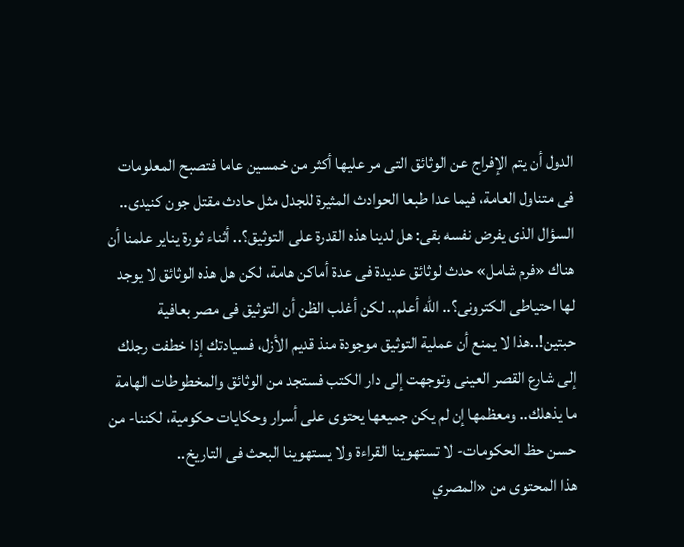الدول أن يتم الإفراج عن الوثائق التى مر عليها أكثر من خمسين عاما فتصبح المعلومات فى متناول العامة، فيما عدا طبعا الحوادث المثيرة للجدل مثل حادث مقتل جون كنيدى.. السؤال الذى يفرض نفسه بقى: هل لدينا هذه القدرة على التوثيق؟.. أثناء ثورة يناير علمنا أن هناك «فرم شامل» حدث لوثائق عديدة فى عدة أماكن هامة، لكن هل هذه الوثائق لا يوجد لها احتياطى الكترونى؟.. الله أعلم.. لكن أغلب الظن أن التوثيق فى مصر بعافية حبتين!..هذا لا يمنع أن عملية التوثيق موجودة منذ قديم الأزل، فسيادتك إذا خطفت رجلك إلى شارع القصر العينى وتوجهت إلى دار الكتب فستجد من الوثائق والمخطوطات الهامة ما يذهلك.. ومعظمها إن لم يكن جميعها يحتوى على أسرار وحكايات حكومية، لكننا- من حسن حظ الحكومات- لا تستهوينا القراءة ولا يستهوينا البحث فى التاريخ..
هذا المحتوى من «المصري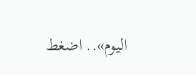اليوم».. اضغط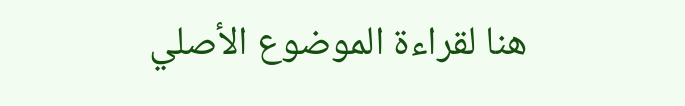هنا لقراءة الموضوع الأصلي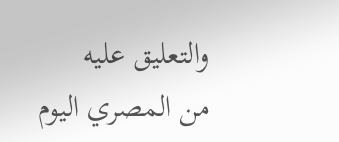والتعليق عليه
من المصري اليوم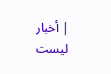| أخبار
ليست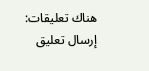هناك تعليقات:
إرسال تعليق